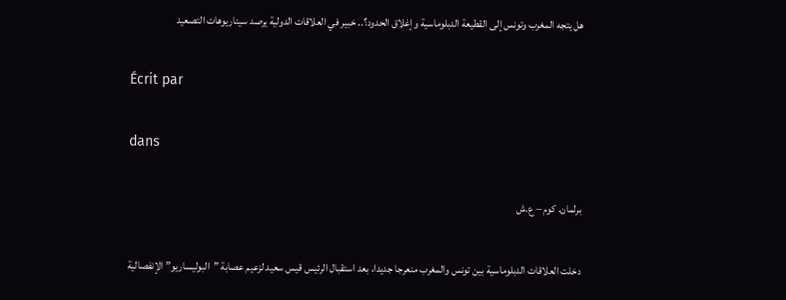هل يتجه المغرب وتونس إلى القطيعة الدبلوماسية وإغلاق الحدود؟.. خبير في العلاقات الدولية يرصد سيناريوهات التصعيد

Écrit par

dans

برلمان. كوم – ع.ش

دخلت العلاقات الدبلوماسية بين تونس والمغرب منعرجا جديدا، بعد استقبال الرئيس قيس سعيد لزعيم عصابة ”البوليساريو” الإنفصالية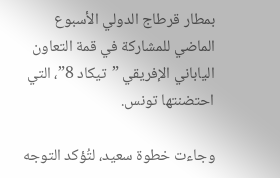بمطار قرطاج الدولي الأسبوع الماضي للمشاركة في قمة التعاون الياباني الإفريقي ”تيكاد 8”، التي احتضنتها تونس.

وجاءت خطوة سعيد، لتُؤكد التوجه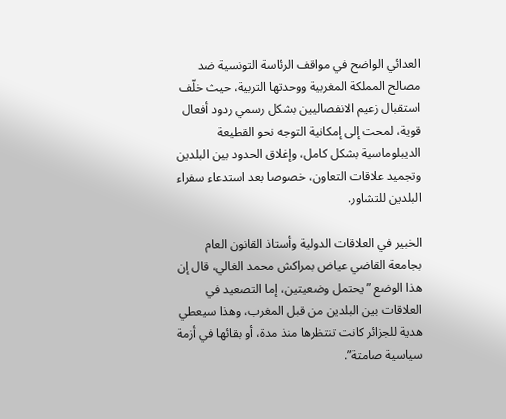العدائي الواضح في مواقف الرئاسة التونسية ضد مصالح المملكة المغربية ووحدتها التربية، حيث خلّف استقبال زعيم الانفصاليين بشكل رسمي ردود أفعال قوية، لمحت إلى إمكانية التوجه نحو القطيعة الديبلوماسية بشكل كامل، وإغلاق الحدود بين البلدين وتجميد علاقات التعاون، خصوصا بعد استدعاء سفراء البلدين للتشاور.

الخبير في العلاقات الدولية وأستاذ القانون العام بجامعة القاضي عياض بمراكش محمد الغالي، قال إن هذا الوضع ”يحتمل وضعيتين، إما التصعيد في العلاقات بين البلدين من قبل المغرب، وهذا سيعطي هدية للجزائر كانت تنتظرها منذ مدة، أو بقائها في أزمة سياسية صامتة”.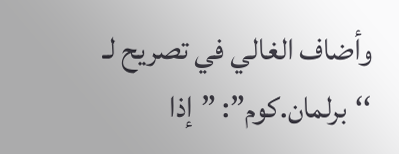وأضاف الغالي في تصريح لـ ‘‘برلمان.كوم”: ”إذا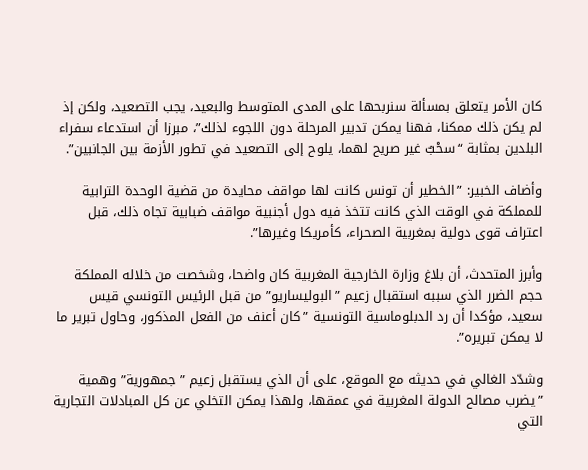كان الأمر يتعلق بمسألة سنربحها على المدى المتوسط والبعيد، يجب التصعيد، ولكن إذ لم يكن ذلك ممكنا، فهنا يمكن تدبير المرحلة دون اللجوء لذلك”، مبرزا أن استدعاء سفراء البلدين بمثابة “سحْبٌ غير صريح لهما، يلوح إلى التصعيد في تطور الأزمة بين الجانبين”.

وأضاف الخبير: ”الخطير أن تونس كانت لها مواقف محايدة من قضية الوحدة الترابية للمملكة في الوقت الذي كانت تتخذ فيه دول أجنبية مواقف ضبابية تجاه ذلك، قبل اعتراف قوى دولية بمغربية الصحراء، كأمريكا وغيرها”.

وأبرز المتحدث، أن بلاغ وزارة الخارجية المغربية كان واضحا، وشخصت من خلاله المملكة حجم الضرر الذي سببه استقبال زعيم ”البوليساريو” من قبل الرئيس التونسي قيس سعيد، مؤكدا أن رد الدبلوماسية التونسية ”كان أعنف من الفعل المذكور، وحاول تبرير ما لا يمكن تبريره”.

وشدّد الغالي في حديثه مع الموقع، على أن الذي يستقبل زعيم ”جمهورية” وهمية ”يضرب مصالح الدولة المغربية في عمقها، ولهذا يمكن التخلي عن كل المبادلات التجارية التي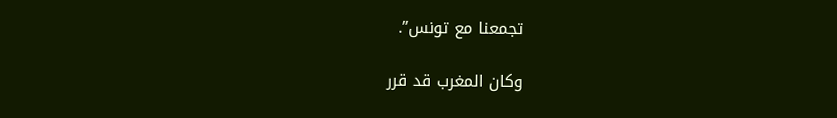تجمعنا مع تونس”.

وكان المغرب قد قرر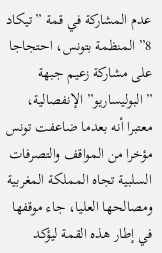عدم المشاركة في قمة ”تيكاد 8” المنظمة بتونس، احتجاجا على مشاركة زعيم جبهة ”البوليساريو” الإنفصالية، معتبرا أنه بعدما ضاعفت تونس مؤخرا من المواقف والتصرفات السلبية تجاه المملكة المغربية ومصالحها العليا، جاء موقفها في إطار هذه القمة ليؤكد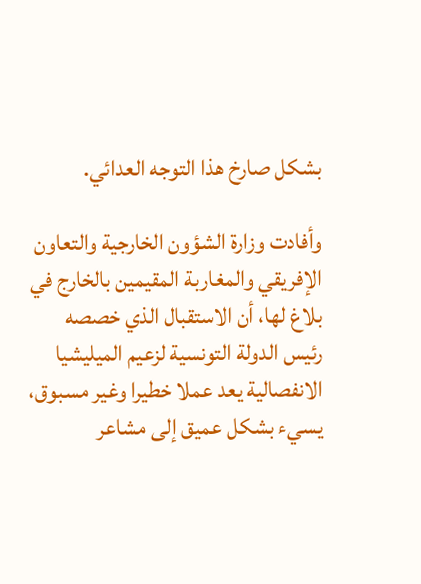بشكل صارخ هذا التوجه العدائي.

وأفادت وزارة الشؤون الخارجية والتعاون الإفريقي والمغاربة المقيمين بالخارج في بلاغ لها، أن الاستقبال الذي خصصه رئيس الدولة التونسية لزعيم الميليشيا الانفصالية يعد عملا خطيرا وغير مسبوق، يسيء بشكل عميق إلى مشاعر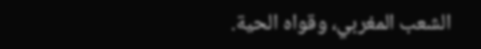الشعب المغربي، وقواه الحية.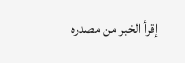إقرأ الخبر من مصدره